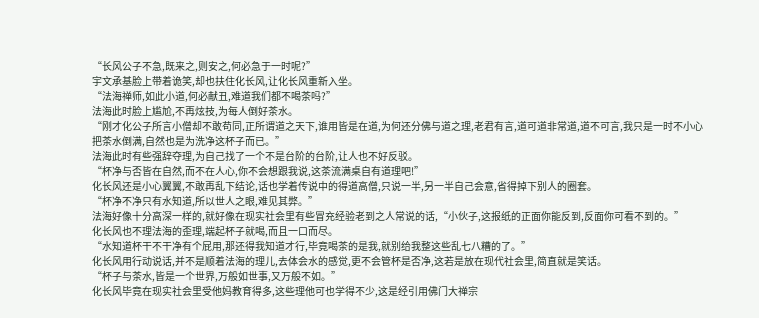“长风公子不急,既来之,则安之,何必急于一时呢?”
宇文承基脸上带着诡笑,却也扶住化长风,让化长风重新入坐。
“法海禅师,如此小道,何必献丑,难道我们都不喝茶吗?”
法海此时脸上尴尬,不再炫技,为每人倒好茶水。
“刚才化公子所言小僧却不敢苟同,正所谓道之天下,谁用皆是在道,为何还分佛与道之理,老君有言,道可道非常道,道不可言,我只是一时不小心把茶水倒满,自然也是为洗净这杯子而已。”
法海此时有些强辞夺理,为自己找了一个不是台阶的台阶,让人也不好反驳。
“杯净与否皆在自然,而不在人心,你不会想跟我说,这茶流满桌自有道理吧!”
化长风还是小心翼翼,不敢再乱下结论,话也学着传说中的得道高僧,只说一半,另一半自己会意,省得掉下别人的圈套。
“杯净不净只有水知道,所以世人之眼,难见其弊。”
法海好像十分高深一样的,就好像在现实社会里有些冒充经验老到之人常说的话,“小伙子,这报纸的正面你能反到,反面你可看不到的。”
化长风也不理法海的歪理,端起杯子就喝,而且一口而尽。
“水知道杯干不干净有个屁用,那还得我知道才行,毕竟喝茶的是我,就别给我整这些乱七八糟的了。”
化长风用行动说话,并不是顺着法海的理儿,去体会水的感觉,更不会管杯是否净,这若是放在现代社会里,简直就是笑话。
“杯子与茶水,皆是一个世界,万般如世事,又万般不如。”
化长风毕竟在现实社会里受他妈教育得多,这些理他可也学得不少,这是经引用佛门大禅宗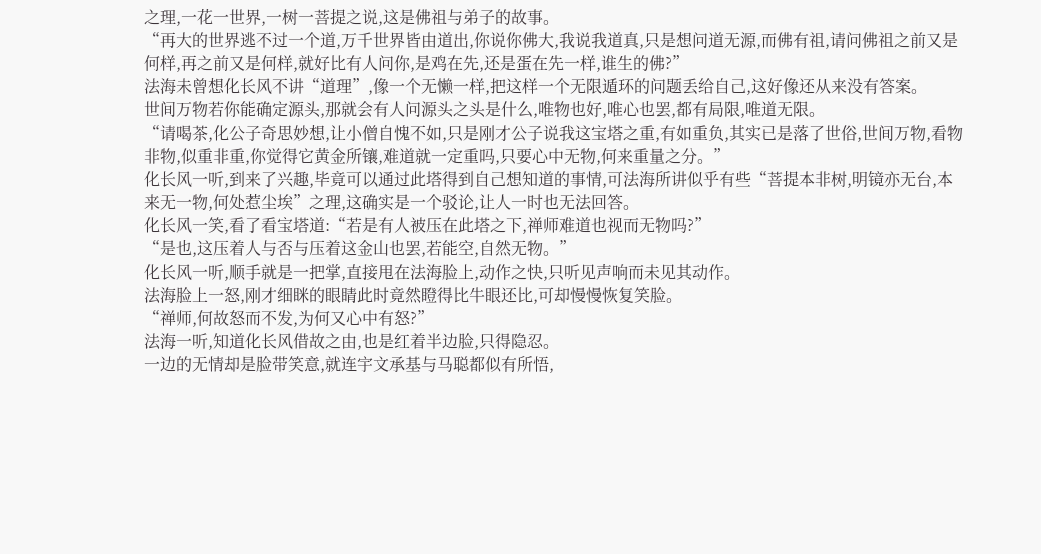之理,一花一世界,一树一菩提之说,这是佛祖与弟子的故事。
“再大的世界逃不过一个道,万千世界皆由道出,你说你佛大,我说我道真,只是想问道无源,而佛有祖,请问佛祖之前又是何样,再之前又是何样,就好比有人问你,是鸡在先,还是蛋在先一样,谁生的佛?”
法海未曾想化长风不讲“道理”,像一个无懒一样,把这样一个无限遁环的问题丢给自己,这好像还从来没有答案。
世间万物若你能确定源头,那就会有人问源头之头是什么,唯物也好,唯心也罢,都有局限,唯道无限。
“请喝茶,化公子奇思妙想,让小僧自愧不如,只是刚才公子说我这宝塔之重,有如重负,其实已是落了世俗,世间万物,看物非物,似重非重,你觉得它黄金所镶,难道就一定重吗,只要心中无物,何来重量之分。”
化长风一听,到来了兴趣,毕竟可以通过此塔得到自己想知道的事情,可法海所讲似乎有些“菩提本非树,明镜亦无台,本来无一物,何处惹尘埃”之理,这确实是一个驳论,让人一时也无法回答。
化长风一笑,看了看宝塔道:“若是有人被压在此塔之下,禅师难道也视而无物吗?”
“是也,这压着人与否与压着这金山也罢,若能空,自然无物。”
化长风一听,顺手就是一把掌,直接甩在法海脸上,动作之快,只听见声响而未见其动作。
法海脸上一怒,刚才细眯的眼睛此时竟然瞪得比牛眼还比,可却慢慢恢复笑脸。
“禅师,何故怒而不发,为何又心中有怒?”
法海一听,知道化长风借故之由,也是红着半边脸,只得隐忍。
一边的无情却是脸带笑意,就连宇文承基与马聪都似有所悟,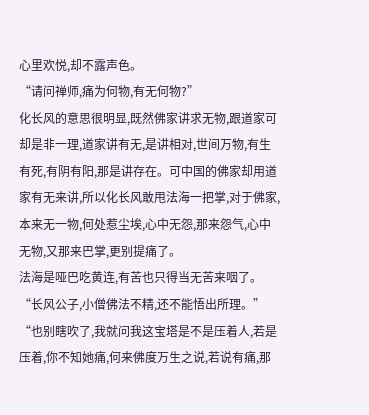心里欢悦,却不露声色。
“请问禅师,痛为何物,有无何物?”
化长风的意思很明显,既然佛家讲求无物,跟道家可却是非一理,道家讲有无,是讲相对,世间万物,有生有死,有阴有阳,那是讲存在。可中国的佛家却用道家有无来讲,所以化长风敢甩法海一把掌,对于佛家,本来无一物,何处惹尘埃,心中无怨,那来怨气,心中无物,又那来巴掌,更别提痛了。
法海是哑巴吃黄连,有苦也只得当无苦来咽了。
“长风公子,小僧佛法不精,还不能悟出所理。”
“也别瞎吹了,我就问我这宝塔是不是压着人,若是压着,你不知她痛,何来佛度万生之说,若说有痛,那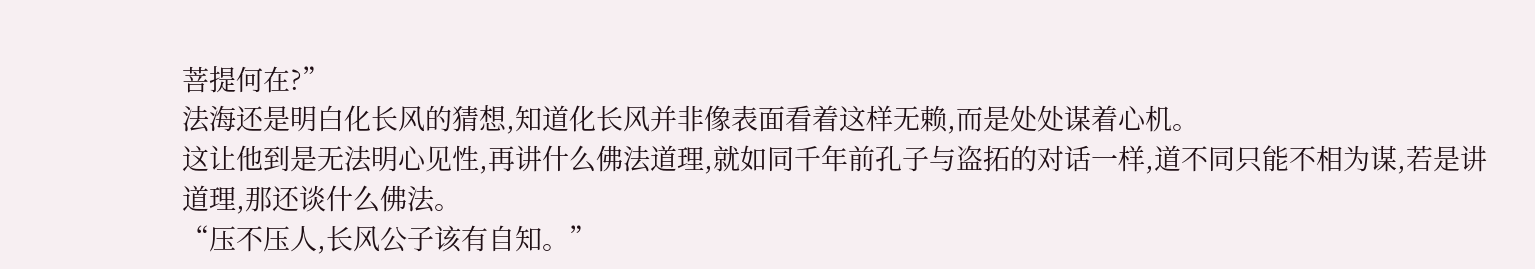菩提何在?”
法海还是明白化长风的猜想,知道化长风并非像表面看着这样无赖,而是处处谋着心机。
这让他到是无法明心见性,再讲什么佛法道理,就如同千年前孔子与盗拓的对话一样,道不同只能不相为谋,若是讲道理,那还谈什么佛法。
“压不压人,长风公子该有自知。”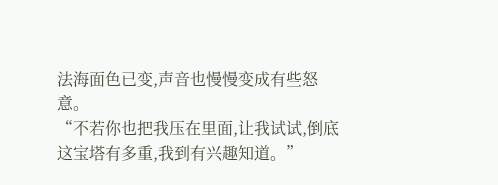法海面色已变,声音也慢慢变成有些怒意。
“不若你也把我压在里面,让我试试,倒底这宝塔有多重,我到有兴趣知道。”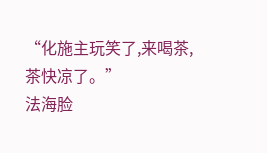“化施主玩笑了,来喝茶,茶快凉了。”
法海脸